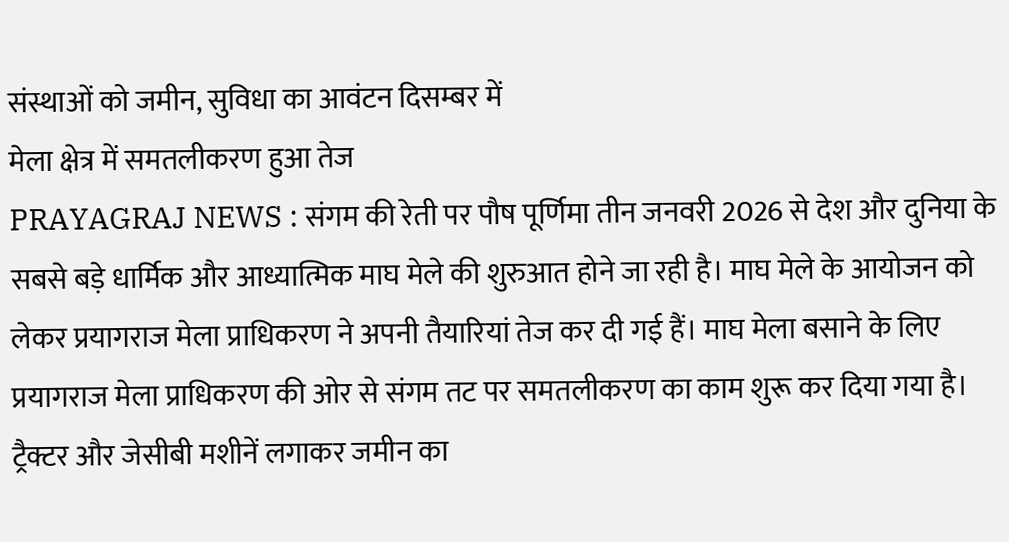संस्थाओं को जमीन, सुविधा का आवंटन दिसम्बर में
मेला क्षेत्र में समतलीकरण हुआ तेज
PRAYAGRAJ NEWS : संगम की रेती पर पौष पूर्णिमा तीन जनवरी 2026 से देश और दुनिया के सबसे बड़े धार्मिक और आध्यात्मिक माघ मेले की शुरुआत होने जा रही है। माघ मेले के आयोजन को लेकर प्रयागराज मेला प्राधिकरण ने अपनी तैयारियां तेज कर दी गई हैं। माघ मेला बसाने के लिए प्रयागराज मेला प्राधिकरण की ओर से संगम तट पर समतलीकरण का काम शुरू कर दिया गया है। ट्रैक्टर और जेसीबी मशीनें लगाकर जमीन का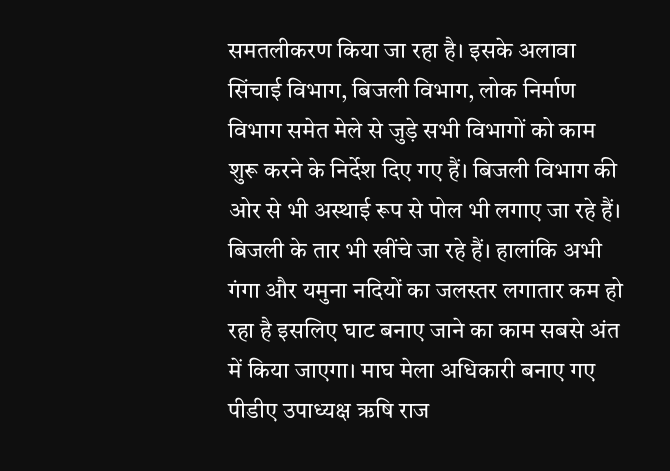समतलीकरण किया जा रहा है। इसके अलावा सिंचाई विभाग, बिजली विभाग, लोक निर्माण विभाग समेत मेले से जुड़े सभी विभागों को काम शुरू करने के निर्देश दिए गए हैं। बिजली विभाग की ओर से भी अस्थाई रूप से पोल भी लगाए जा रहे हैं। बिजली के तार भी खींचे जा रहे हैं। हालांकि अभी गंगा और यमुना नदियों का जलस्तर लगातार कम हो रहा है इसलिए घाट बनाए जाने का काम सबसे अंत में किया जाएगा। माघ मेला अधिकारी बनाए गए पीडीए उपाध्यक्ष ऋषि राज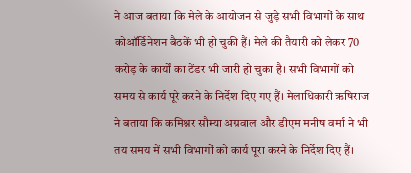ने आज बताया कि मेले के आयोजन से जुड़े सभी विभागों के साथ कोऑर्डिनेशन बैठकें भी हो चुकी हैं। मेले की तैयारी को लेकर 70 करोड़ के कार्यों का टेंडर भी जारी हो चुका है। सभी विभागों को समय से कार्य पूरे करने के निर्देश दिए गए हैं। मेलाधिकारी ऋषिराज ने बताया कि कमिश्नर सौम्या अग्रवाल और डीएम मनीष वर्मा ने भी तय समय में सभी विभागों को कार्य पूरा करने के निर्देश दिए हैं।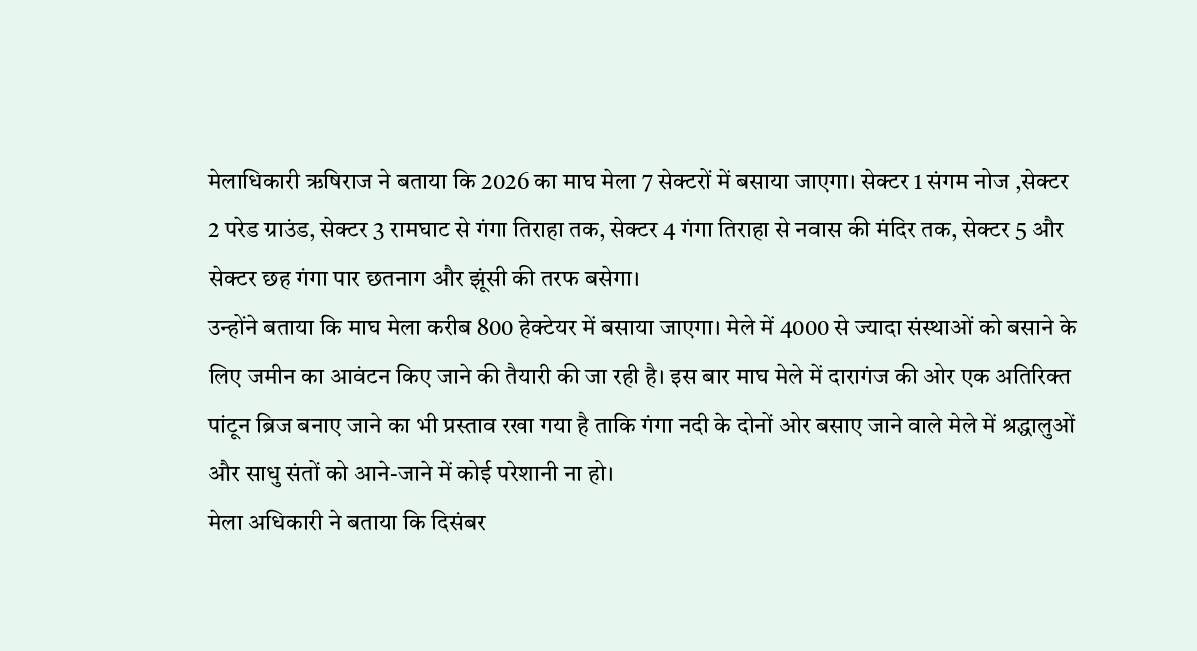मेलाधिकारी ऋषिराज ने बताया कि 2026 का माघ मेला 7 सेक्टरों में बसाया जाएगा। सेक्टर 1 संगम नोज ,सेक्टर 2 परेड ग्राउंड, सेक्टर 3 रामघाट से गंगा तिराहा तक, सेक्टर 4 गंगा तिराहा से नवास की मंदिर तक, सेक्टर 5 और सेक्टर छह गंगा पार छतनाग और झूंसी की तरफ बसेगा।
उन्होंने बताया कि माघ मेला करीब 800 हेक्टेयर में बसाया जाएगा। मेले में 4000 से ज्यादा संस्थाओं को बसाने के लिए जमीन का आवंटन किए जाने की तैयारी की जा रही है। इस बार माघ मेले में दारागंज की ओर एक अतिरिक्त पांटून ब्रिज बनाए जाने का भी प्रस्ताव रखा गया है ताकि गंगा नदी के दोनों ओर बसाए जाने वाले मेले में श्रद्धालुओं और साधु संतों को आने-जाने में कोई परेशानी ना हो।
मेला अधिकारी ने बताया कि दिसंबर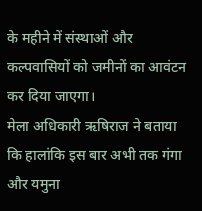के महीने में संस्थाओं और कल्पवासियों को जमीनों का आवंटन कर दिया जाएगा।
मेला अधिकारी ऋषिराज ने बताया कि हालांकि इस बार अभी तक गंगा और यमुना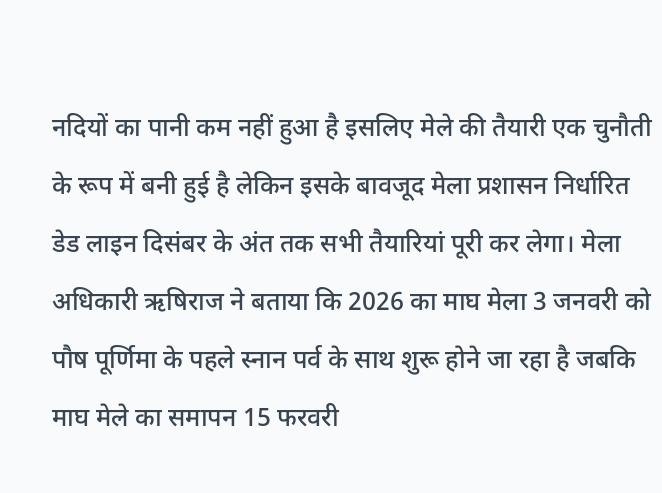नदियों का पानी कम नहीं हुआ है इसलिए मेले की तैयारी एक चुनौती के रूप में बनी हुई है लेकिन इसके बावजूद मेला प्रशासन निर्धारित डेड लाइन दिसंबर के अंत तक सभी तैयारियां पूरी कर लेगा। मेला अधिकारी ऋषिराज ने बताया कि 2026 का माघ मेला 3 जनवरी को पौष पूर्णिमा के पहले स्नान पर्व के साथ शुरू होने जा रहा है जबकि माघ मेले का समापन 15 फरवरी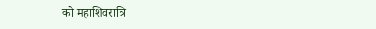को महाशिवरात्रि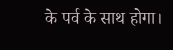के पर्व के साथ होगा।